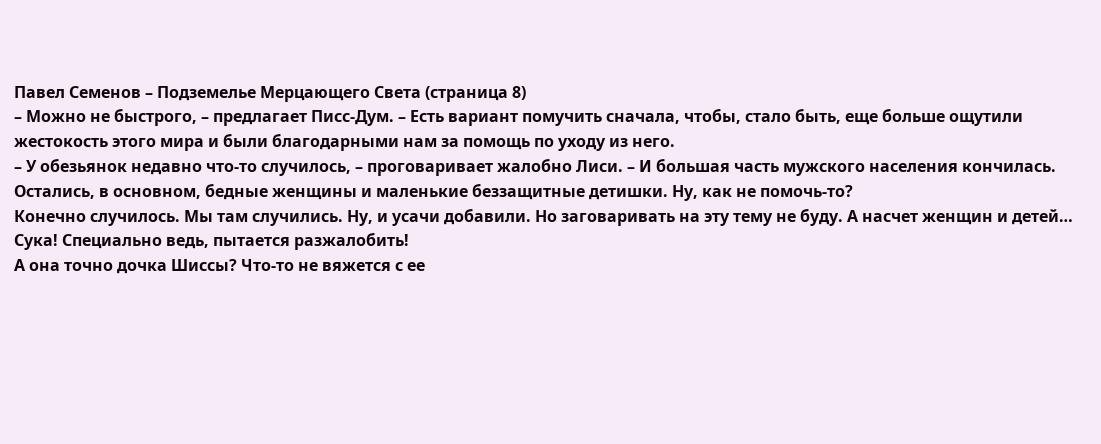Павел Семенов – Подземелье Мерцающего Света (страница 8)
– Можно не быстрого, – предлагает Писс-Дум. – Есть вариант помучить сначала, чтобы, стало быть, еще больше ощутили жестокость этого мира и были благодарными нам за помощь по уходу из него.
– У обезьянок недавно что-то случилось, – проговаривает жалобно Лиси. – И большая часть мужского населения кончилась. Остались, в основном, бедные женщины и маленькие беззащитные детишки. Ну, как не помочь-то?
Конечно случилось. Мы там случились. Ну, и усачи добавили. Но заговаривать на эту тему не буду. А насчет женщин и детей…
Сука! Специально ведь, пытается разжалобить!
А она точно дочка Шиссы? Что-то не вяжется с ее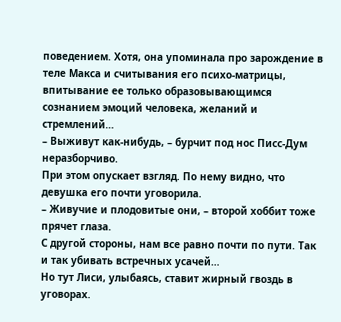поведением. Хотя, она упоминала про зарождение в теле Макса и считывания его психо-матрицы, впитывание ее только образовывающимся сознанием эмоций человека, желаний и стремлений…
– Выживут как-нибудь, – бурчит под нос Писс-Дум неразборчиво.
При этом опускает взгляд. По нему видно, что девушка его почти уговорила.
– Живучие и плодовитые они, – второй хоббит тоже прячет глаза.
С другой стороны, нам все равно почти по пути. Так и так убивать встречных усачей…
Но тут Лиси, улыбаясь, ставит жирный гвоздь в уговорах.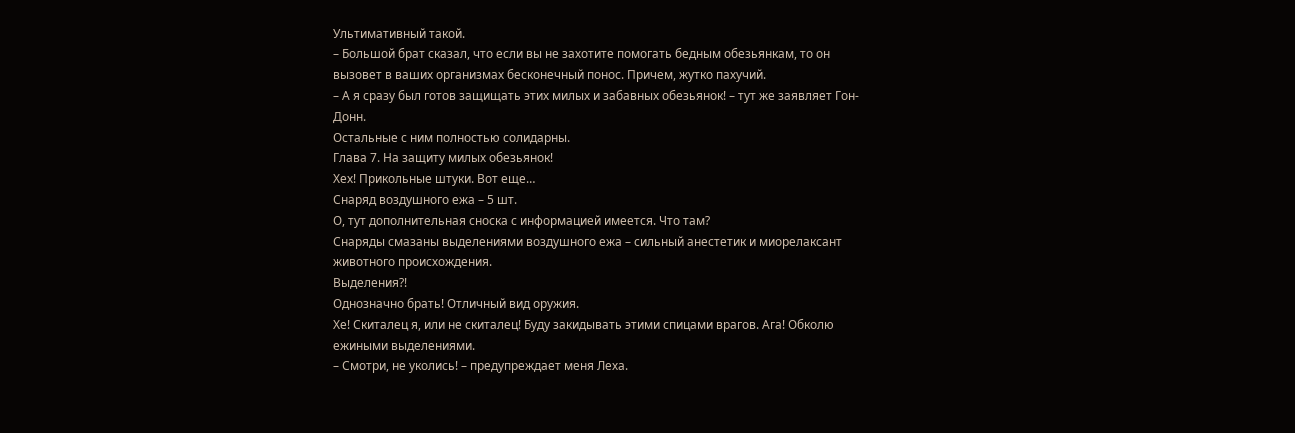Ультимативный такой.
– Большой брат сказал, что если вы не захотите помогать бедным обезьянкам, то он вызовет в ваших организмах бесконечный понос. Причем, жутко пахучий.
– А я сразу был готов защищать этих милых и забавных обезьянок! – тут же заявляет Гон-Донн.
Остальные с ним полностью солидарны.
Глава 7. На защиту милых обезьянок!
Хех! Прикольные штуки. Вот еще…
Снаряд воздушного ежа – 5 шт.
О, тут дополнительная сноска с информацией имеется. Что там?
Снаряды смазаны выделениями воздушного ежа – сильный анестетик и миорелаксант животного происхождения.
Выделения?!
Однозначно брать! Отличный вид оружия.
Хе! Скиталец я, или не скиталец! Буду закидывать этими спицами врагов. Ага! Обколю ежиными выделениями.
– Смотри, не уколись! – предупреждает меня Леха.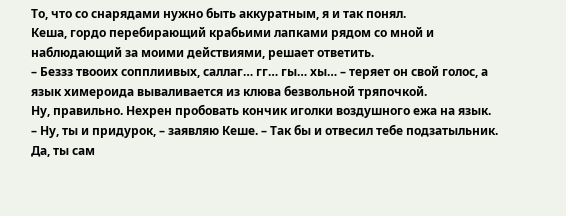То, что со снарядами нужно быть аккуратным, я и так понял.
Кеша, гордо перебирающий крабьими лапками рядом со мной и наблюдающий за моими действиями, решает ответить.
– Беззз твооих сопплиивых, саллаг… гг… гы… хы… – теряет он свой голос, а язык химероида вываливается из клюва безвольной тряпочкой.
Ну, правильно. Нехрен пробовать кончик иголки воздушного ежа на язык.
– Ну, ты и придурок, – заявляю Кеше. – Так бы и отвесил тебе подзатыльник. Да, ты сам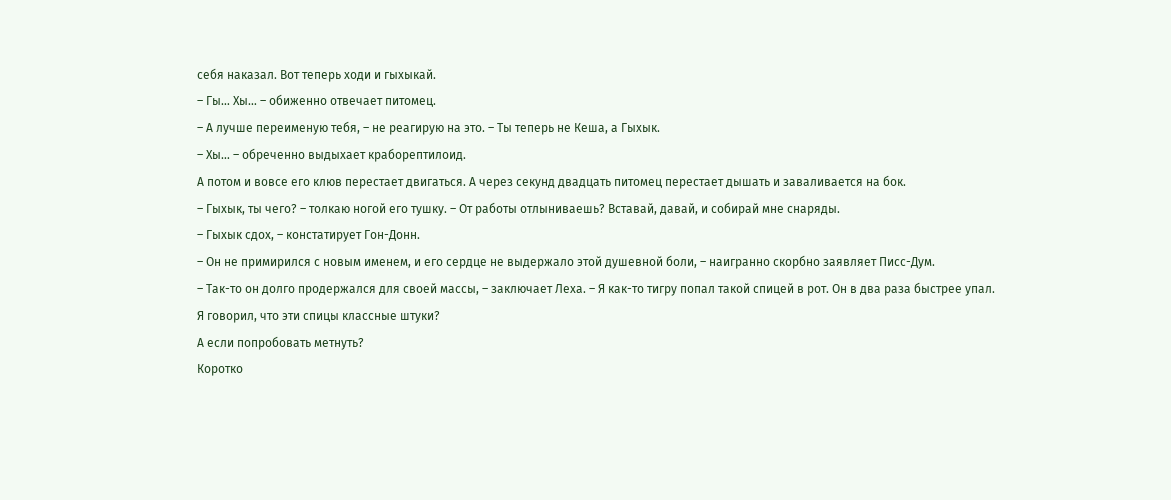себя наказал. Вот теперь ходи и гыхыкай.
– Гы… Хы… – обиженно отвечает питомец.
– А лучше переименую тебя, – не реагирую на это. – Ты теперь не Кеша, а Гыхык.
– Хы… – обреченно выдыхает краборептилоид.
А потом и вовсе его клюв перестает двигаться. А через секунд двадцать питомец перестает дышать и заваливается на бок.
– Гыхык, ты чего? – толкаю ногой его тушку. – От работы отлыниваешь? Вставай, давай, и собирай мне снаряды.
– Гыхык сдох, – констатирует Гон-Донн.
– Он не примирился с новым именем, и его сердце не выдержало этой душевной боли, – наигранно скорбно заявляет Писс-Дум.
– Так-то он долго продержался для своей массы, – заключает Леха. – Я как-то тигру попал такой спицей в рот. Он в два раза быстрее упал.
Я говорил, что эти спицы классные штуки?
А если попробовать метнуть?
Коротко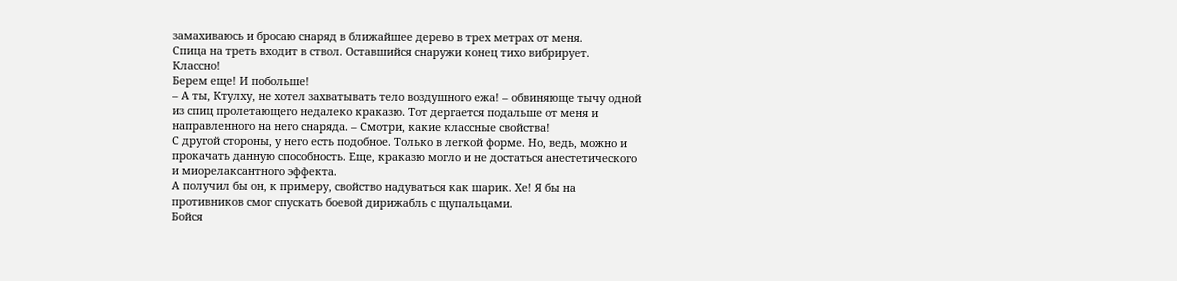замахиваюсь и бросаю снаряд в ближайшее дерево в трех метрах от меня.
Спица на треть входит в ствол. Оставшийся снаружи конец тихо вибрирует.
Классно!
Берем еще! И побольше!
– А ты, Ктулху, не хотел захватывать тело воздушного ежа! – обвиняюще тычу одной из спиц пролетающего недалеко краказю. Тот дергается подальше от меня и направленного на него снаряда. – Смотри, какие классные свойства!
С другой стороны, у него есть подобное. Только в легкой форме. Но, ведь, можно и прокачать данную способность. Еще, краказю могло и не достаться анестетического и миорелаксантного эффекта.
А получил бы он, к примеру, свойство надуваться как шарик. Хе! Я бы на противников смог спускать боевой дирижабль с щупальцами.
Бойся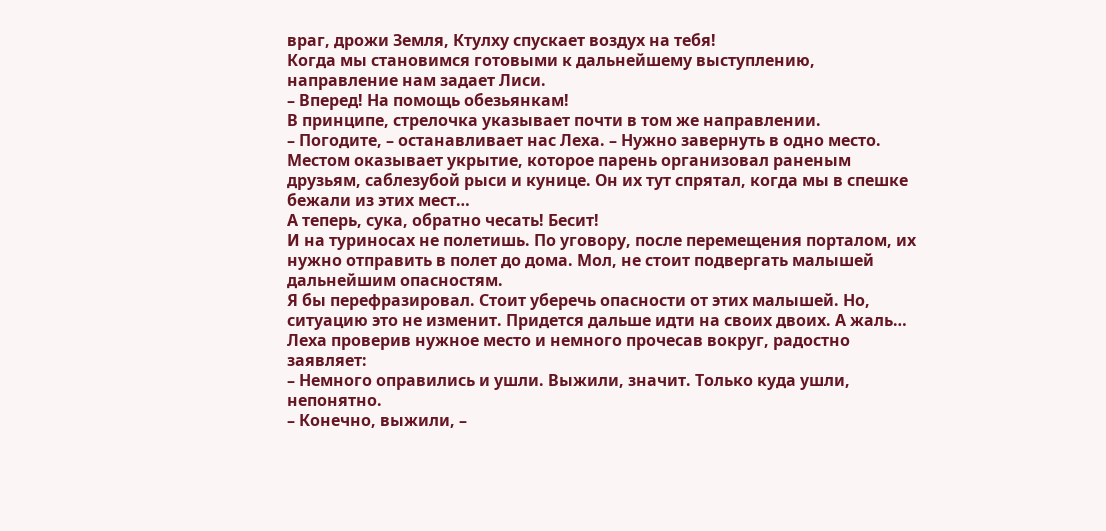враг, дрожи Земля, Ктулху спускает воздух на тебя!
Когда мы становимся готовыми к дальнейшему выступлению, направление нам задает Лиси.
– Вперед! На помощь обезьянкам!
В принципе, стрелочка указывает почти в том же направлении.
– Погодите, – останавливает нас Леха. – Нужно завернуть в одно место.
Местом оказывает укрытие, которое парень организовал раненым друзьям, саблезубой рыси и кунице. Он их тут спрятал, когда мы в спешке бежали из этих мест…
А теперь, сука, обратно чесать! Бесит!
И на туриносах не полетишь. По уговору, после перемещения порталом, их нужно отправить в полет до дома. Мол, не стоит подвергать малышей дальнейшим опасностям.
Я бы перефразировал. Стоит уберечь опасности от этих малышей. Но, ситуацию это не изменит. Придется дальше идти на своих двоих. А жаль…
Леха проверив нужное место и немного прочесав вокруг, радостно заявляет:
– Немного оправились и ушли. Выжили, значит. Только куда ушли, непонятно.
– Конечно, выжили, –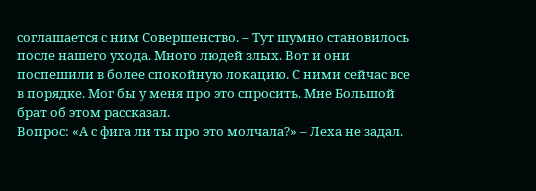соглашается с ним Совершенство. – Тут шумно становилось после нашего ухода. Много людей злых. Вот и они поспешили в более спокойную локацию. С ними сейчас все в порядке. Мог бы у меня про это спросить. Мне Большой брат об этом рассказал.
Вопрос: «А с фига ли ты про это молчала?» – Леха не задал.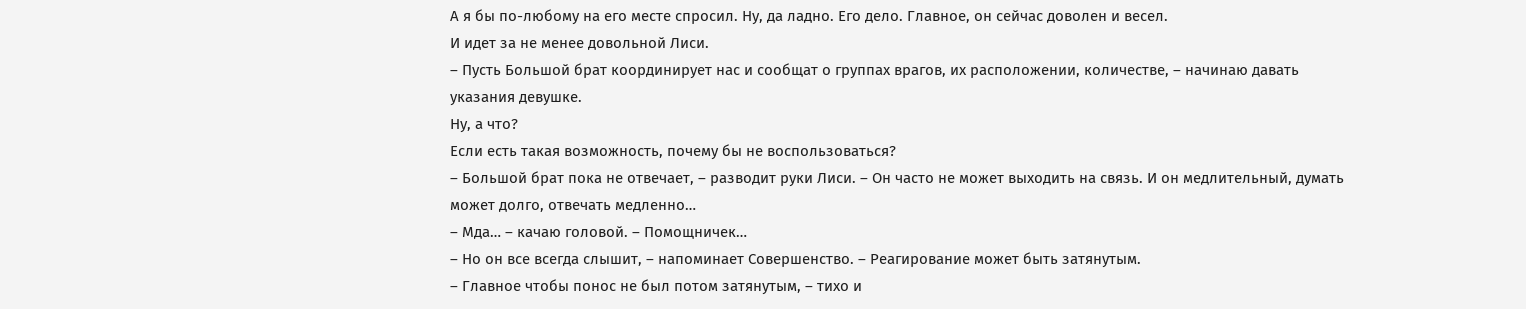А я бы по-любому на его месте спросил. Ну, да ладно. Его дело. Главное, он сейчас доволен и весел.
И идет за не менее довольной Лиси.
– Пусть Большой брат координирует нас и сообщат о группах врагов, их расположении, количестве, – начинаю давать указания девушке.
Ну, а что?
Если есть такая возможность, почему бы не воспользоваться?
– Большой брат пока не отвечает, – разводит руки Лиси. – Он часто не может выходить на связь. И он медлительный, думать может долго, отвечать медленно…
– Мда… – качаю головой. – Помощничек…
– Но он все всегда слышит, – напоминает Совершенство. – Реагирование может быть затянутым.
– Главное чтобы понос не был потом затянутым, – тихо и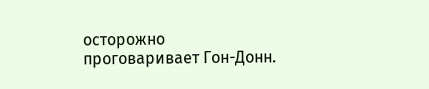осторожно проговаривает Гон-Донн.